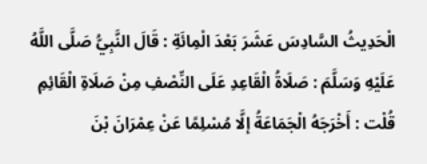الْحَدِيثُ السَّادِسَ عَشَرَ بَعْدَ الْمِائَةِ : قَالَ النَّبِيُّ صَلَّى اللَّهُ عَلَيْهِ وَسَلَّمَ : صَلَاةُ الْقَاعِدِ عَلَى النِّصْفِ مِنْ صَلَاةِ الْقَائِمِ قُلْت : أَخْرَجَهُ الْجَمَاعَةُ إلَّا مُسْلِمًا عَنْ عِمْرَانَ بْنَ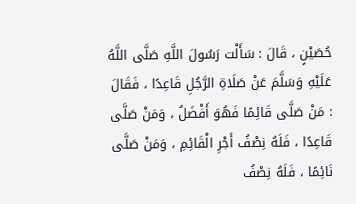حُصَيْنٍ ، قَالَ : سَأَلْت رَسُولَ اللَّهِ صَلَّى اللَّهُ عَلَيْهِ وَسَلَّمَ عَنْ صَلَاةِ الرَّجُلِ قَاعِدًا ، فَقَالَ : مَنْ صَلَّى قَائِمًا فَهُوَ أَفْضَلُ ، وَمَنْ صَلَّى قَاعِدًا ، فَلَهُ نِصْفُ أَجْرِ الْقَائِمِ ، وَمَنْ صَلَّى نَائِمًا ، فَلَهُ نِصْفُ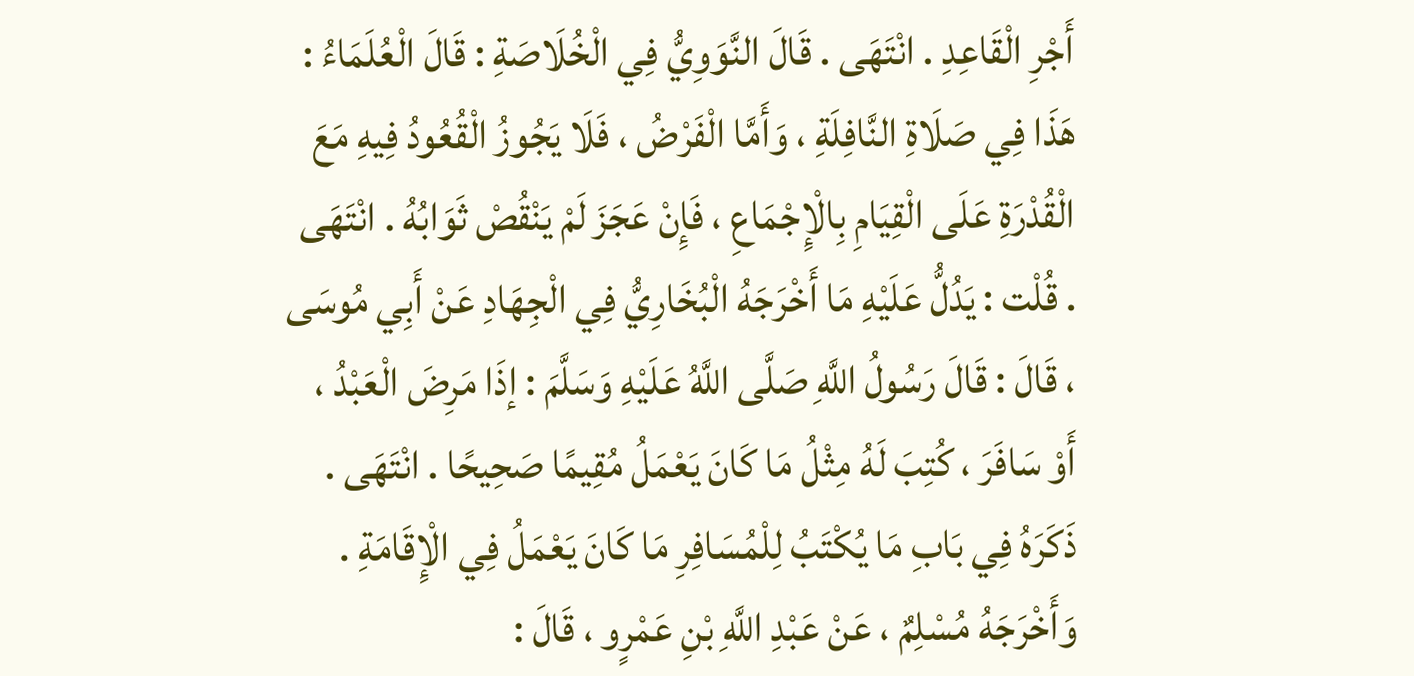أَجْرِ الْقَاعِدِ . انْتَهَى . قَالَ النَّوَوِيُّ فِي الْخُلَاصَةِ : قَالَ الْعُلَمَاءُ : هَذَا فِي صَلَاةِ النَّافِلَةِ ، وَأَمَّا الْفَرْضُ ، فَلَا يَجُوزُ الْقُعُودُ فِيهِ مَعَ الْقُدْرَةِ عَلَى الْقِيَامِ بِالْإِجْمَاعِ ، فَإِنْ عَجَزَ لَمْ يَنْقُصْ ثَوَابُهُ . انْتَهَى . قُلْت : يَدُلُّ عَلَيْهِ مَا أَخْرَجَهُ الْبُخَارِيُّ فِي الْجِهَادِ عَنْ أَبِي مُوسَى ، قَالَ : قَالَ رَسُولُ اللَّهِ صَلَّى اللَّهُ عَلَيْهِ وَسَلَّمَ : إذَا مَرِضَ الْعَبْدُ ، أَوْ سَافَرَ ، كُتِبَ لَهُ مِثْلُ مَا كَانَ يَعْمَلُ مُقِيمًا صَحِيحًا . انْتَهَى . ذَكَرَهُ فِي بَابِ مَا يُكْتَبُ لِلْمُسَافِرِ مَا كَانَ يَعْمَلُ فِي الْإِقَامَةِ . وَأَخْرَجَهُ مُسْلِمٌ ، عَنْ عَبْدِ اللَّهِ بْنِ عَمْرٍو ، قَالَ :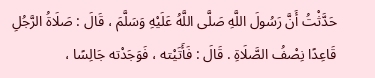حَدَّثْتُ أَنَّ رَسُولَ اللَّهِ صَلَّى اللَّهُ عَلَيْهِ وَسَلَّمَ ، قَالَ : صَلَاةُ الرَّجُلِ قَاعِدًا نِصْفُ الصَّلَاةِ . قَالَ : فَأَتَيْته ، فَوَجَدْته جَالِسًا ،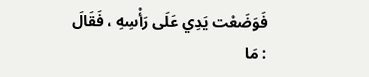فَوَضَعْت يَدِي عَلَى رَأْسِهِ ، فَقَالَ : مَا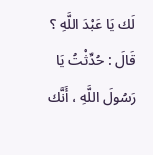لَك يَا عَبْدَ اللَّهِ ؟ قَالَ : حُدِّثْتُ يَا رَسُولَ اللَّهِ ، أَنَّك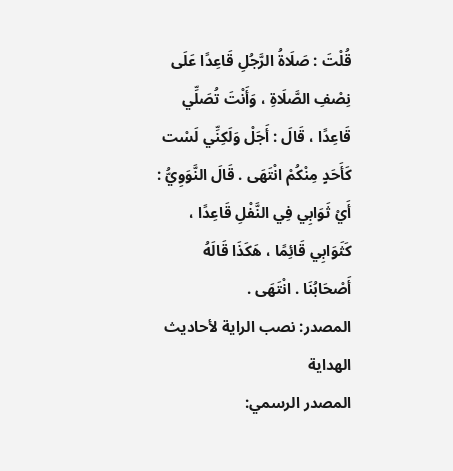قُلْتَ : صَلَاةُ الرَّجُلِ قَاعِدًا عَلَى نِصْفِ الصَّلَاةِ ، وَأَنْتَ تُصَلِّي قَاعِدًا ، قَالَ : أَجَلْ وَلَكِنِّي لَسْت كَأَحَدٍ مِنْكُمْ انْتَهَى . قَالَ النَّوَوِيُّ : أَيْ ثَوَابِي فِي النَّفْلِ قَاعِدًا ، كَثَوَابِي قَائِمًا ، هَكَذَا قَالَهُ أَصْحَابُنَا . انْتَهَى .
المصدر: نصب الراية لأحاديث الهداية
المصدر الرسمي: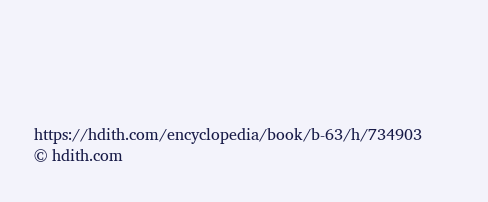https://hdith.com/encyclopedia/book/b-63/h/734903
© hdith.com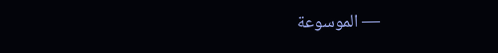— الموسوعة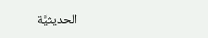الحديثيَّة